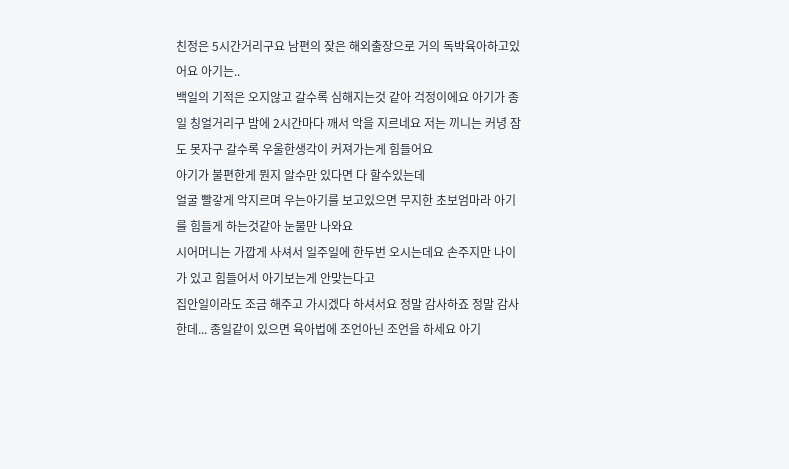친정은 5시간거리구요 남편의 잦은 해외출장으로 거의 독박육아하고있어요 아기는..
백일의 기적은 오지않고 갈수록 심해지는것 같아 걱정이에요 아기가 종일 칭얼거리구 밤에 2시간마다 깨서 악을 지르네요 저는 끼니는 커녕 잠도 못자구 갈수록 우울한생각이 커져가는게 힘들어요
아기가 불편한게 뭔지 알수만 있다면 다 할수있는데
얼굴 빨갛게 악지르며 우는아기를 보고있으면 무지한 초보엄마라 아기를 힘들게 하는것같아 눈물만 나와요
시어머니는 가깝게 사셔서 일주일에 한두번 오시는데요 손주지만 나이가 있고 힘들어서 아기보는게 안맞는다고
집안일이라도 조금 해주고 가시겠다 하셔서요 정말 감사하죠 정말 감사한데... 종일같이 있으면 육아법에 조언아닌 조언을 하세요 아기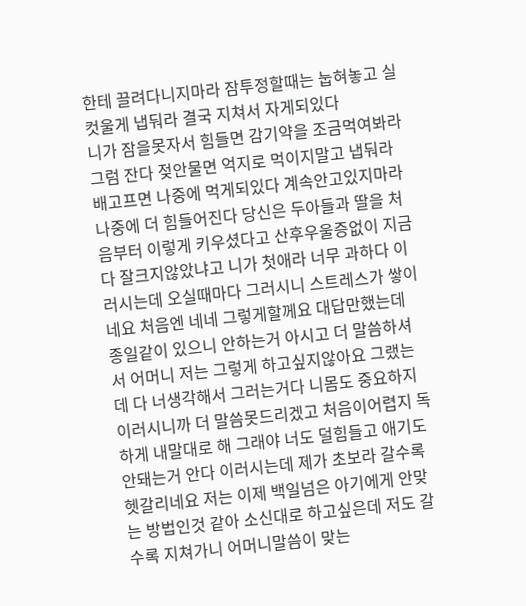한테 끌려다니지마라 잠투정할때는 눕혀놓고 실컷울게 냅둬라 결국 지쳐서 자게되있다
니가 잠을못자서 힘들면 감기약을 조금먹여봐라 그럼 잔다 젖안물면 억지로 먹이지말고 냅둬라 배고프면 나중에 먹게되있다 계속안고있지마라 나중에 더 힘들어진다 당신은 두아들과 딸을 처음부터 이렇게 키우셨다고 산후우울증없이 지금 다 잘크지않았냐고 니가 첫애라 너무 과하다 이러시는데 오실때마다 그러시니 스트레스가 쌓이네요 처음엔 네네 그렇게할께요 대답만했는데 종일같이 있으니 안하는거 아시고 더 말씀하셔서 어머니 저는 그렇게 하고싶지않아요 그랬는데 다 너생각해서 그러는거다 니몸도 중요하지 이러시니까 더 말씀못드리겠고 처음이어렵지 독하게 내말대로 해 그래야 너도 덜힘들고 애기도 안돼는거 안다 이러시는데 제가 초보라 갈수록 헷갈리네요 저는 이제 백일넘은 아기에게 안맞는 방법인것 같아 소신대로 하고싶은데 저도 갈수록 지쳐가니 어머니말씀이 맞는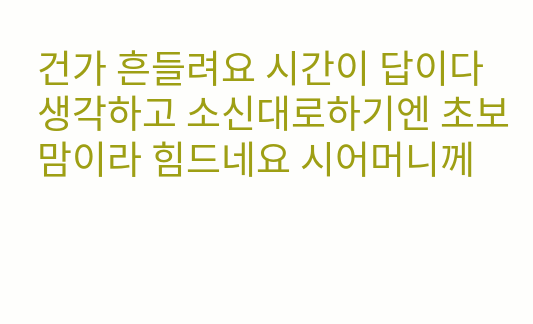건가 흔들려요 시간이 답이다 생각하고 소신대로하기엔 초보맘이라 힘드네요 시어머니께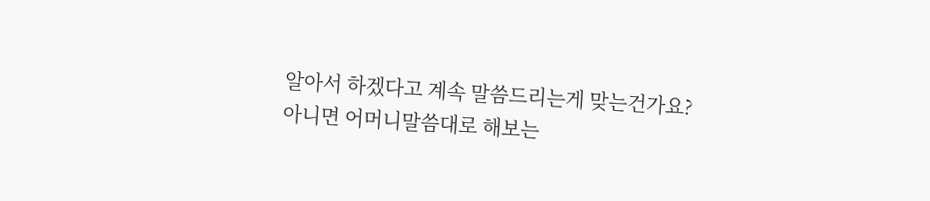알아서 하겠다고 계속 말씀드리는게 맞는건가요? 아니면 어머니말씀대로 해보는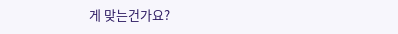게 맞는건가요?